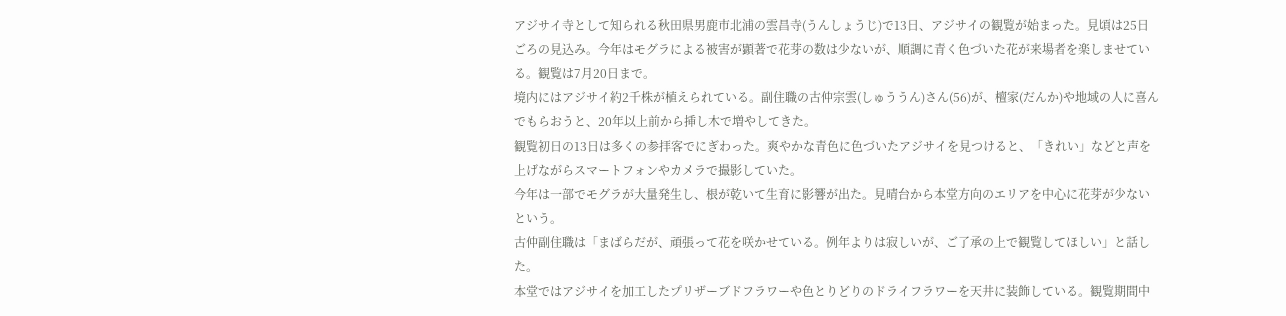アジサイ寺として知られる秋田県男鹿市北浦の雲昌寺(うんしょうじ)で13日、アジサイの観覧が始まった。見頃は25日ごろの見込み。今年はモグラによる被害が顕著で花芽の数は少ないが、順調に青く色づいた花が来場者を楽しませている。観覧は7月20日まで。
境内にはアジサイ約2千株が植えられている。副住職の古仲宗雲(しゅううん)さん(56)が、檀家(だんか)や地域の人に喜んでもらおうと、20年以上前から挿し木で増やしてきた。
観覧初日の13日は多くの参拝客でにぎわった。爽やかな青色に色づいたアジサイを見つけると、「きれい」などと声を上げながらスマートフォンやカメラで撮影していた。
今年は一部でモグラが大量発生し、根が乾いて生育に影響が出た。見晴台から本堂方向のエリアを中心に花芽が少ないという。
古仲副住職は「まばらだが、頑張って花を咲かせている。例年よりは寂しいが、ご了承の上で観覧してほしい」と話した。
本堂ではアジサイを加工したプリザーブドフラワーや色とりどりのドライフラワーを天井に装飾している。観覧期間中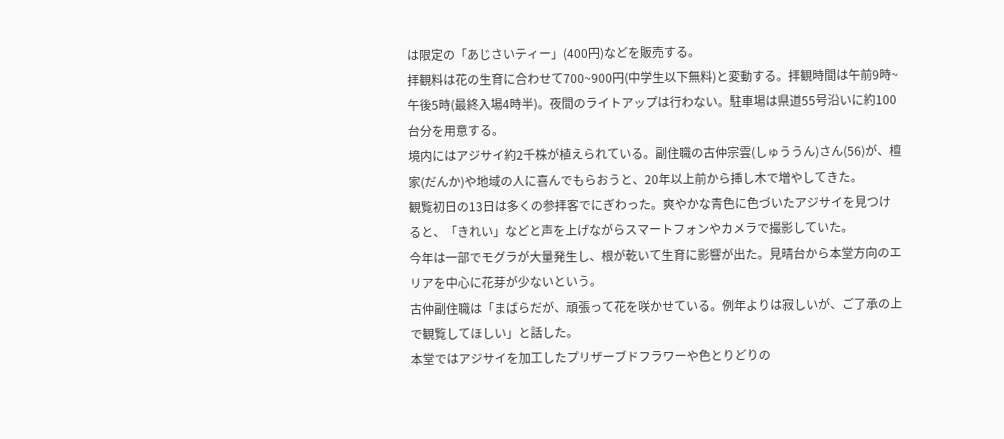は限定の「あじさいティー」(400円)などを販売する。
拝観料は花の生育に合わせて700~900円(中学生以下無料)と変動する。拝観時間は午前9時~午後5時(最終入場4時半)。夜間のライトアップは行わない。駐車場は県道55号沿いに約100台分を用意する。
境内にはアジサイ約2千株が植えられている。副住職の古仲宗雲(しゅううん)さん(56)が、檀家(だんか)や地域の人に喜んでもらおうと、20年以上前から挿し木で増やしてきた。
観覧初日の13日は多くの参拝客でにぎわった。爽やかな青色に色づいたアジサイを見つけると、「きれい」などと声を上げながらスマートフォンやカメラで撮影していた。
今年は一部でモグラが大量発生し、根が乾いて生育に影響が出た。見晴台から本堂方向のエリアを中心に花芽が少ないという。
古仲副住職は「まばらだが、頑張って花を咲かせている。例年よりは寂しいが、ご了承の上で観覧してほしい」と話した。
本堂ではアジサイを加工したプリザーブドフラワーや色とりどりの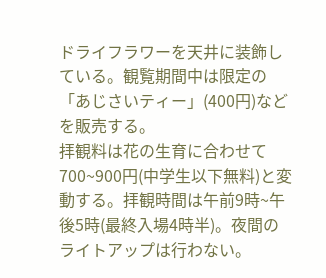ドライフラワーを天井に装飾している。観覧期間中は限定の「あじさいティー」(400円)などを販売する。
拝観料は花の生育に合わせて700~900円(中学生以下無料)と変動する。拝観時間は午前9時~午後5時(最終入場4時半)。夜間のライトアップは行わない。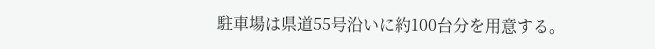駐車場は県道55号沿いに約100台分を用意する。